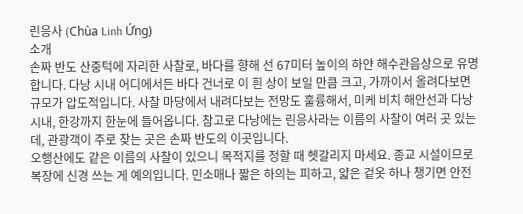린응사 (Chùa Linh Ứng)
소개
손짜 반도 산중턱에 자리한 사찰로, 바다를 향해 선 67미터 높이의 하얀 해수관음상으로 유명합니다. 다낭 시내 어디에서든 바다 건너로 이 흰 상이 보일 만큼 크고, 가까이서 올려다보면 규모가 압도적입니다. 사찰 마당에서 내려다보는 전망도 훌륭해서, 미케 비치 해안선과 다낭 시내, 한강까지 한눈에 들어옵니다. 참고로 다낭에는 린응사라는 이름의 사찰이 여러 곳 있는데, 관광객이 주로 찾는 곳은 손짜 반도의 이곳입니다.
오행산에도 같은 이름의 사찰이 있으니 목적지를 정할 때 헷갈리지 마세요. 종교 시설이므로 복장에 신경 쓰는 게 예의입니다. 민소매나 짧은 하의는 피하고, 얇은 겉옷 하나 챙기면 안전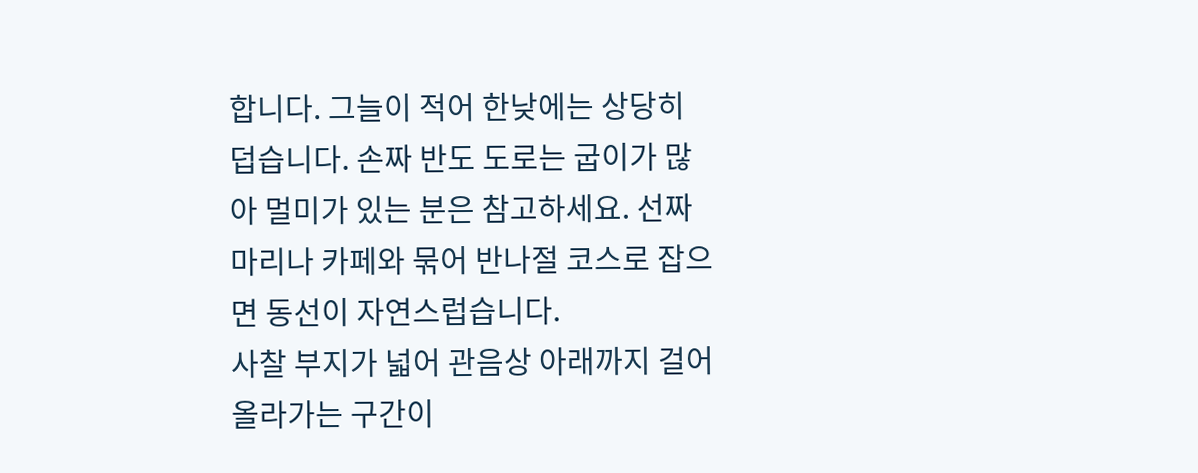합니다. 그늘이 적어 한낮에는 상당히 덥습니다. 손짜 반도 도로는 굽이가 많아 멀미가 있는 분은 참고하세요. 선짜 마리나 카페와 묶어 반나절 코스로 잡으면 동선이 자연스럽습니다.
사찰 부지가 넓어 관음상 아래까지 걸어 올라가는 구간이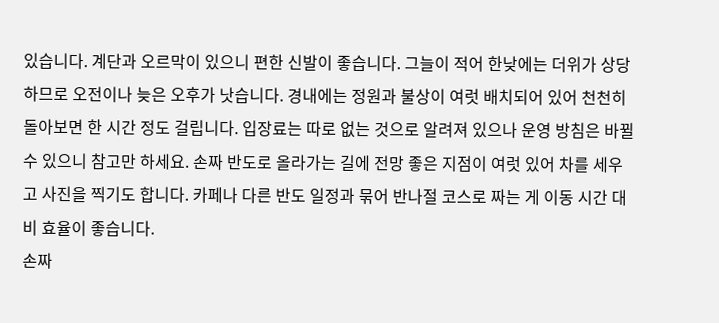있습니다. 계단과 오르막이 있으니 편한 신발이 좋습니다. 그늘이 적어 한낮에는 더위가 상당하므로 오전이나 늦은 오후가 낫습니다. 경내에는 정원과 불상이 여럿 배치되어 있어 천천히 돌아보면 한 시간 정도 걸립니다. 입장료는 따로 없는 것으로 알려져 있으나 운영 방침은 바뀔 수 있으니 참고만 하세요. 손짜 반도로 올라가는 길에 전망 좋은 지점이 여럿 있어 차를 세우고 사진을 찍기도 합니다. 카페나 다른 반도 일정과 묶어 반나절 코스로 짜는 게 이동 시간 대비 효율이 좋습니다.
손짜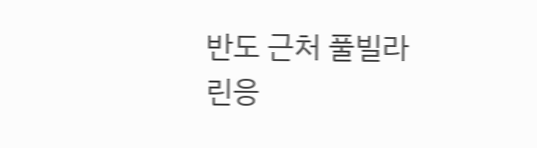반도 근처 풀빌라
린응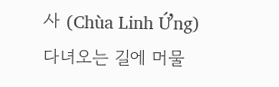사 (Chùa Linh Ứng) 다녀오는 길에 머물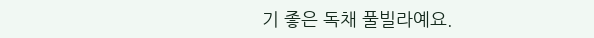기 좋은 독채 풀빌라예요.